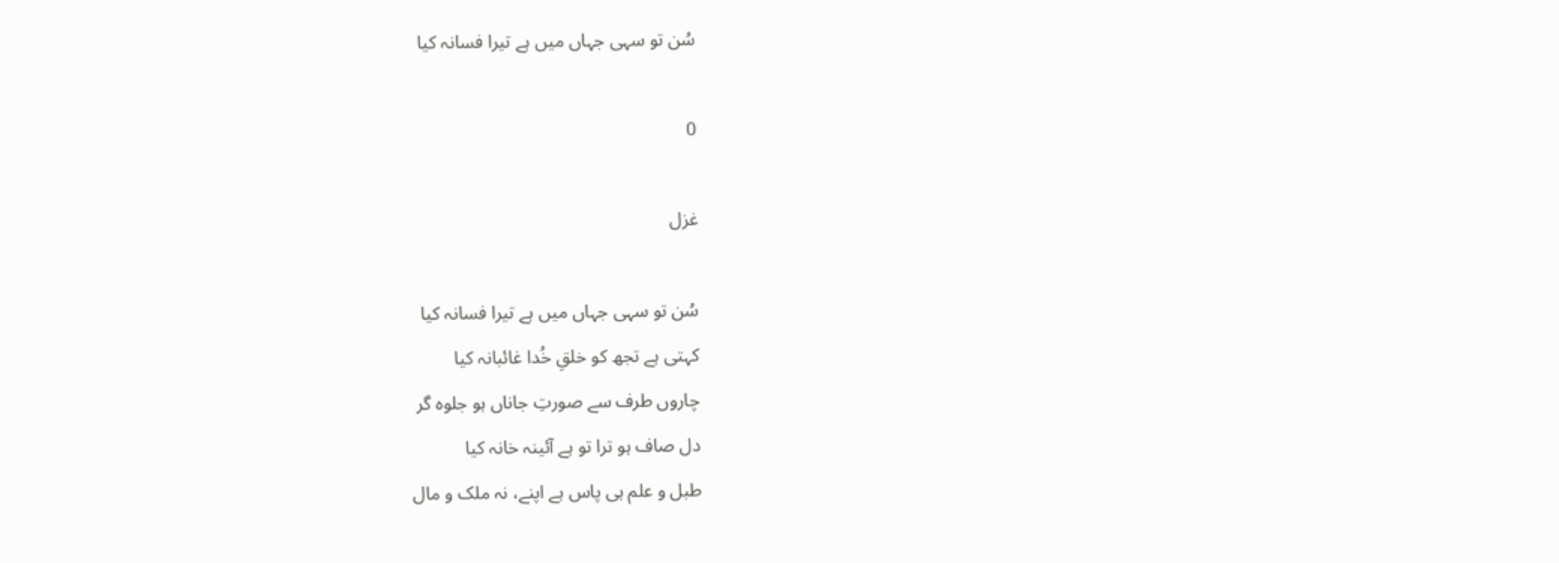سُن تو سہی جہاں میں ہے تیرا فسانہ کیا

0

غزل

سُن تو سہی جہاں میں ہے تیرا فسانہ کیا
کہتی ہے تجھ کو خلقِ خُدا غائبانہ کیا
چاروں طرف سے صورتِ جاناں ہو جلوہ گر
دل صاف ہو ترا تو ہے آئینہ خانہ کیا
طبل و علم ہی پاس ہے اپنے، نہ ملک و مال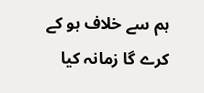ہم سے خلاف ہو کے کرے گا زمانہ کیا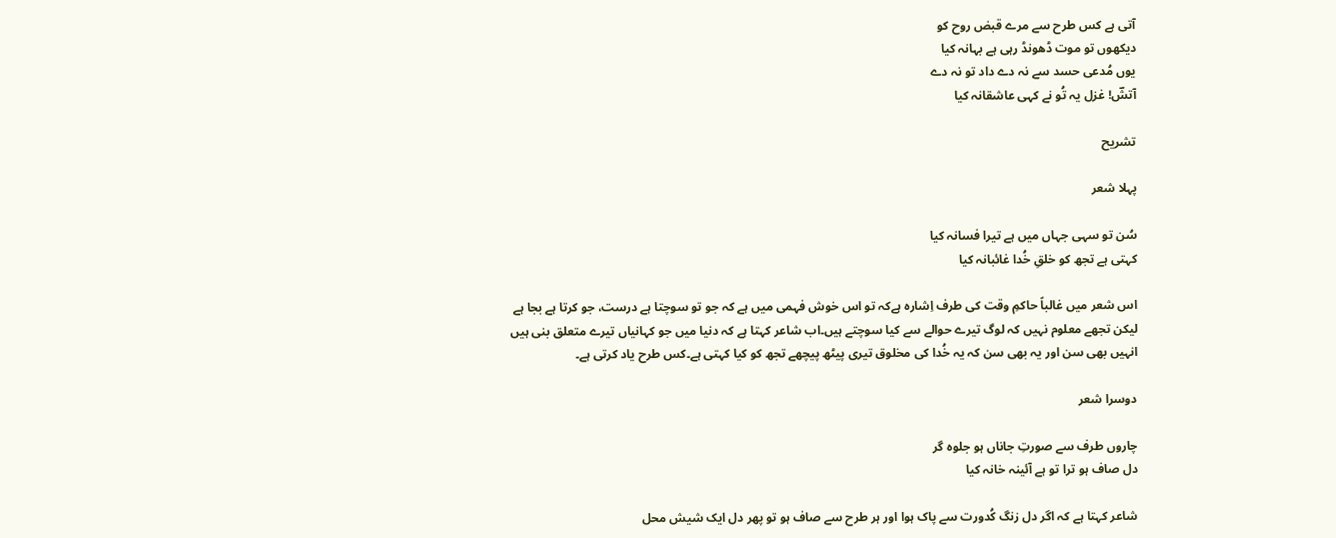آتی ہے کس طرح سے مرے قبض روح کو
دیکھوں تو موت ڈھونڈ رہی ہے بہانہ کیا
یوں مُدعی حسد سے نہ دے داد تو نہ دے
آتشؔ! غزل یہ تُو نے کہی عاشقانہ کیا

تشریح

پہلا شعر

سُن تو سہی جہاں میں ہے تیرا فسانہ کیا
کہتی ہے تجھ کو خلقِ خُدا غائبانہ کیا

اس شعر میں غالباً حاکمِ وقت کی طرف اِشارہ ہےکہ تو اس خوش فہمی میں ہے کہ جو تو سوچتا ہے درست، جو کرتا ہے بجا ہے لیکن تجھے معلوم نہیں کہ لوگ تیرے حوالے سے کیا سوچتے ہیں۔اب شاعر کہتا ہے کہ دنیا میں جو کہانیاں تیرے متعلق بنی ہیں انہیں بھی سن اور یہ بھی سن کہ یہ خُدا کی مخلوق تیری پیٹھ پیچھے تجھ کو کیا کہتی ہے۔کس طرح یاد کرتی ہے۔

دوسرا شعر

چاروں طرف سے صورتِ جاناں ہو جلوہ گر
دل صاف ہو ترا تو ہے آئینہ خانہ کیا

شاعر کہتا ہے کہ اگر دل زنگ کُدورت سے پاک ہوا اور ہر طرح سے صاف ہو تو پھر دل ایک شیش محل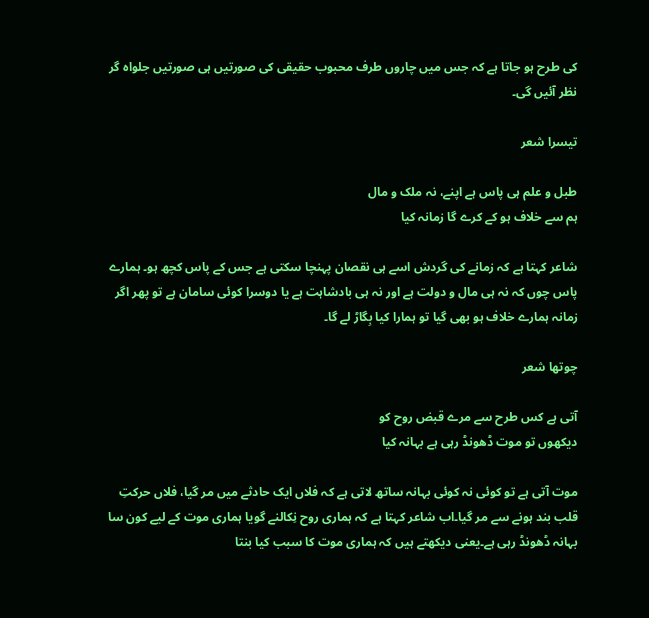کی طرح ہو جاتا ہے کہ جس میں چاروں طرف محبوب حقیقی کی صورتیں ہی صورتیں جلواہ گر نظر آئیں گی۔

تیسرا شعر

طبل و علم ہی پاس ہے اپنے، نہ ملک و مال
ہم سے خلاف ہو کے کرے گا زمانہ کیا

شاعر کہتا ہے کہ زمانے کی گردش اسے ہی نقصان پہنچا سکتی ہے جس کے پاس کچھ ہو۔ ہمارے پاس چوں کہ نہ ہی مال و دولت ہے اور نہ ہی بادشاہت ہے یا دوسرا کوئی سامان ہے تو پھر اگر زمانہ ہمارے خلاف ہو بھی گیا تو ہمارا کیا بِگاڑ لے گا۔

چوتھا شعر

آتی ہے کس طرح سے مرے قبض روح کو
دیکھوں تو موت ڈھونڈ رہی ہے بہانہ کیا

موت آتی ہے تو کوئی نہ کوئی بہانہ ساتھ لاتی ہے کہ فلاں ایک حادثے میں مر گیا، فلاں حرکتِ قلب بند ہونے سے مر گیا۔اب شاعر کہتا ہے کہ ہماری روح نِکالنے گویا ہماری موت کے لیے کون سا بہانہ ڈھونڈ رہی ہے۔یعنی دیکھتے ہیں کہ ہماری موت کا سبب کیا بنتا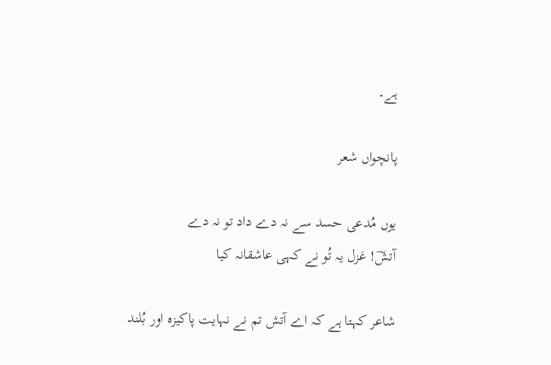ہے۔

پانچواں شعر

یوں مُدعی حسد سے نہ دے داد تو نہ دے
آتشؔ! غزل یہ تُو نے کہی عاشقانہ کیا

شاعر کہتا ہے کہ اے آتش تم نے نہایت پاکیزہ اور بُلند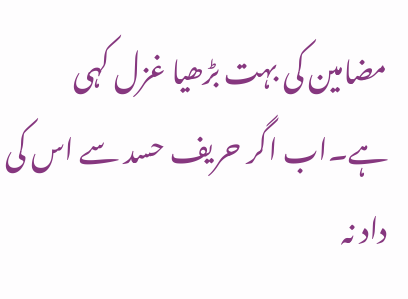مضامین کی بہت بڑھیا غزل کہی ہے۔اب اگر حریف حسد سے اس کی داد نہ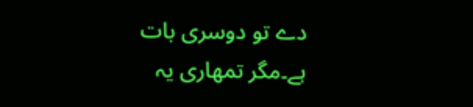دے تو دوسری بات ہے۔مگر تمھاری یہ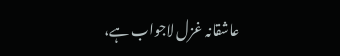عاشقانہ غزل لاجواب ہے،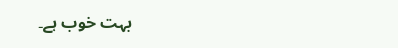بہت خوب ہے۔